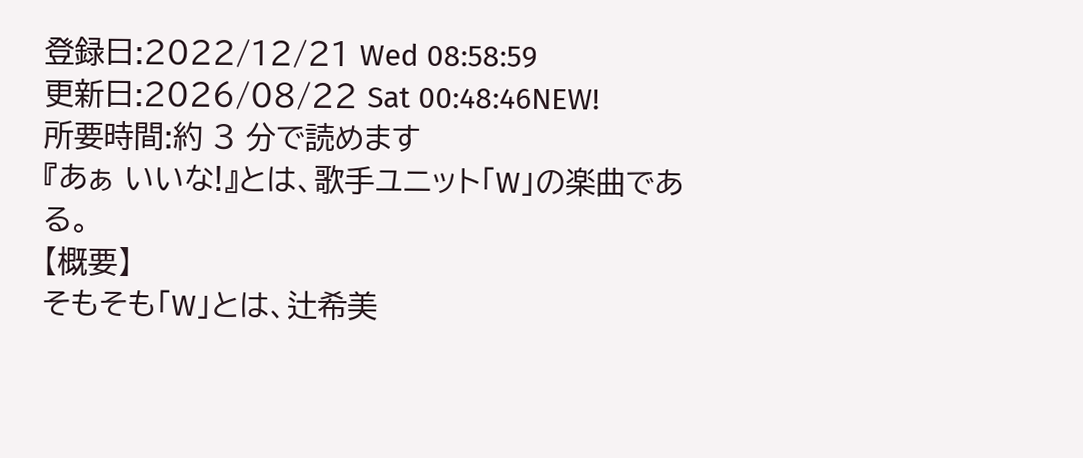登録日:2022/12/21 Wed 08:58:59
更新日:2026/08/22 Sat 00:48:46NEW!
所要時間:約 3 分で読めます
『あぁ いいな!』とは、歌手ユニット「W」の楽曲である。
【概要】
そもそも「W」とは、辻希美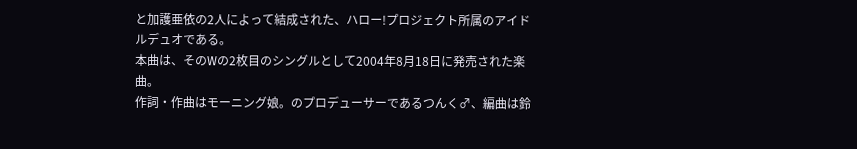と加護亜依の2人によって結成された、ハロー!プロジェクト所属のアイドルデュオである。
本曲は、そのWの2枚目のシングルとして2004年8月18日に発売された楽曲。
作詞・作曲はモーニング娘。のプロデューサーであるつんく♂、編曲は鈴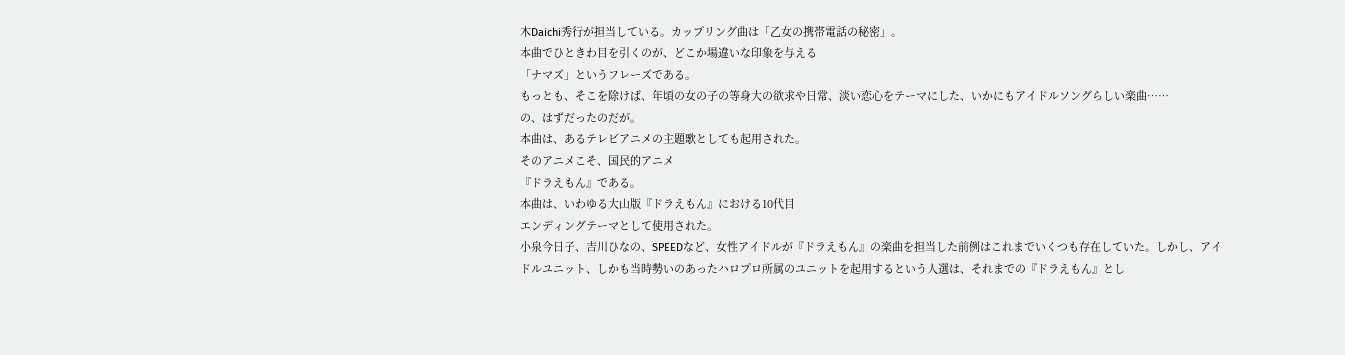木Daichi秀行が担当している。カップリング曲は「乙女の携帯電話の秘密」。
本曲でひときわ目を引くのが、どこか場違いな印象を与える
「ナマズ」というフレーズである。
もっとも、そこを除けば、年頃の女の子の等身大の欲求や日常、淡い恋心をテーマにした、いかにもアイドルソングらしい楽曲……
の、はずだったのだが。
本曲は、あるテレビアニメの主題歌としても起用された。
そのアニメこそ、国民的アニメ
『ドラえもん』である。
本曲は、いわゆる大山版『ドラえもん』における10代目
エンディングテーマとして使用された。
小泉今日子、吉川ひなの、SPEEDなど、女性アイドルが『ドラえもん』の楽曲を担当した前例はこれまでいくつも存在していた。しかし、アイドルユニット、しかも当時勢いのあったハロプロ所属のユニットを起用するという人選は、それまでの『ドラえもん』とし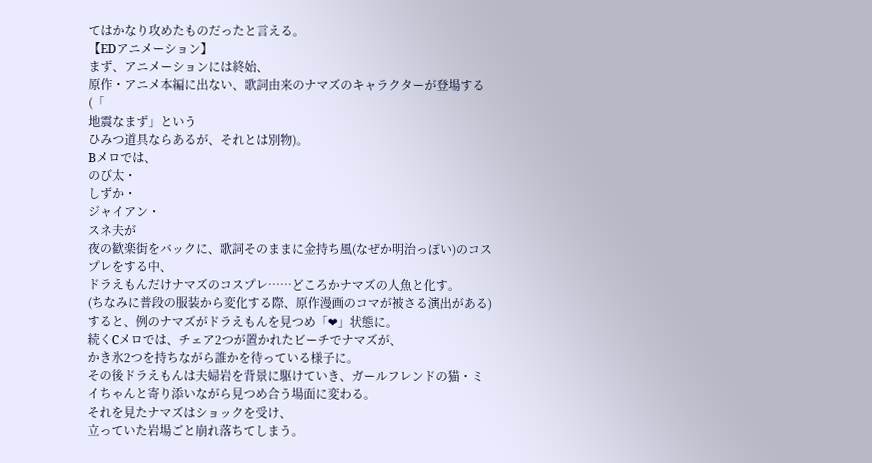てはかなり攻めたものだったと言える。
【EDアニメーション】
まず、アニメーションには終始、
原作・アニメ本編に出ない、歌詞由来のナマズのキャラクターが登場する(「
地震なまず」という
ひみつ道具ならあるが、それとは別物)。
Bメロでは、
のび太・
しずか・
ジャイアン・
スネ夫が
夜の歓楽街をバックに、歌詞そのままに金持ち風(なぜか明治っぽい)のコスプレをする中、
ドラえもんだけナマズのコスプレ……どころかナマズの人魚と化す。
(ちなみに普段の服装から変化する際、原作漫画のコマが被さる演出がある)
すると、例のナマズがドラえもんを見つめ「❤」状態に。
続くCメロでは、チェア2つが置かれたビーチでナマズが、
かき氷2つを持ちながら誰かを待っている様子に。
その後ドラえもんは夫婦岩を背景に駆けていき、ガールフレンドの猫・ミイちゃんと寄り添いながら見つめ合う場面に変わる。
それを見たナマズはショックを受け、
立っていた岩場ごと崩れ落ちてしまう。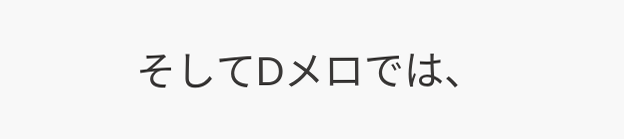そしてDメロでは、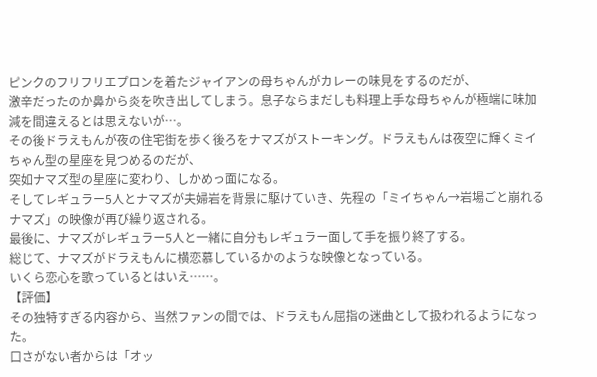ピンクのフリフリエプロンを着たジャイアンの母ちゃんがカレーの味見をするのだが、
激辛だったのか鼻から炎を吹き出してしまう。息子ならまだしも料理上手な母ちゃんが極端に味加減を間違えるとは思えないが…。
その後ドラえもんが夜の住宅街を歩く後ろをナマズがストーキング。ドラえもんは夜空に輝くミイちゃん型の星座を見つめるのだが、
突如ナマズ型の星座に変わり、しかめっ面になる。
そしてレギュラー5人とナマズが夫婦岩を背景に駆けていき、先程の「ミイちゃん→岩場ごと崩れるナマズ」の映像が再び繰り返される。
最後に、ナマズがレギュラー5人と一緒に自分もレギュラー面して手を振り終了する。
総じて、ナマズがドラえもんに横恋慕しているかのような映像となっている。
いくら恋心を歌っているとはいえ……。
【評価】
その独特すぎる内容から、当然ファンの間では、ドラえもん屈指の迷曲として扱われるようになった。
口さがない者からは「オッ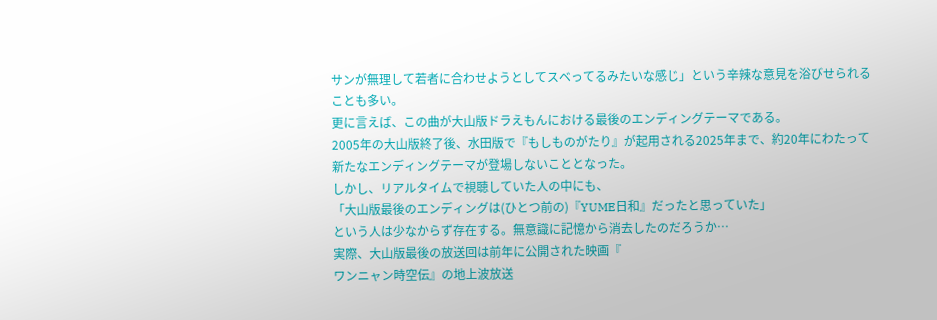サンが無理して若者に合わせようとしてスベってるみたいな感じ」という辛辣な意見を浴びせられることも多い。
更に言えば、この曲が大山版ドラえもんにおける最後のエンディングテーマである。
2005年の大山版終了後、水田版で『もしものがたり』が起用される2025年まで、約20年にわたって新たなエンディングテーマが登場しないこととなった。
しかし、リアルタイムで視聴していた人の中にも、
「大山版最後のエンディングは(ひとつ前の)『YUME日和』だったと思っていた」
という人は少なからず存在する。無意識に記憶から消去したのだろうか…
実際、大山版最後の放送回は前年に公開された映画『
ワンニャン時空伝』の地上波放送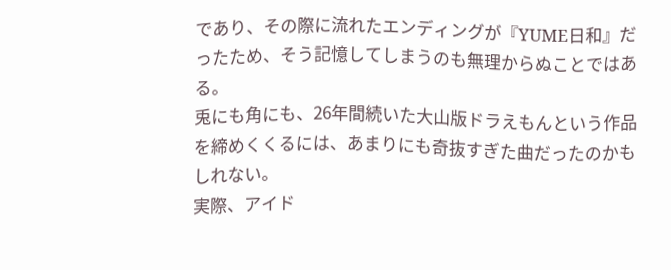であり、その際に流れたエンディングが『YUME日和』だったため、そう記憶してしまうのも無理からぬことではある。
兎にも角にも、26年間続いた大山版ドラえもんという作品を締めくくるには、あまりにも奇抜すぎた曲だったのかもしれない。
実際、アイド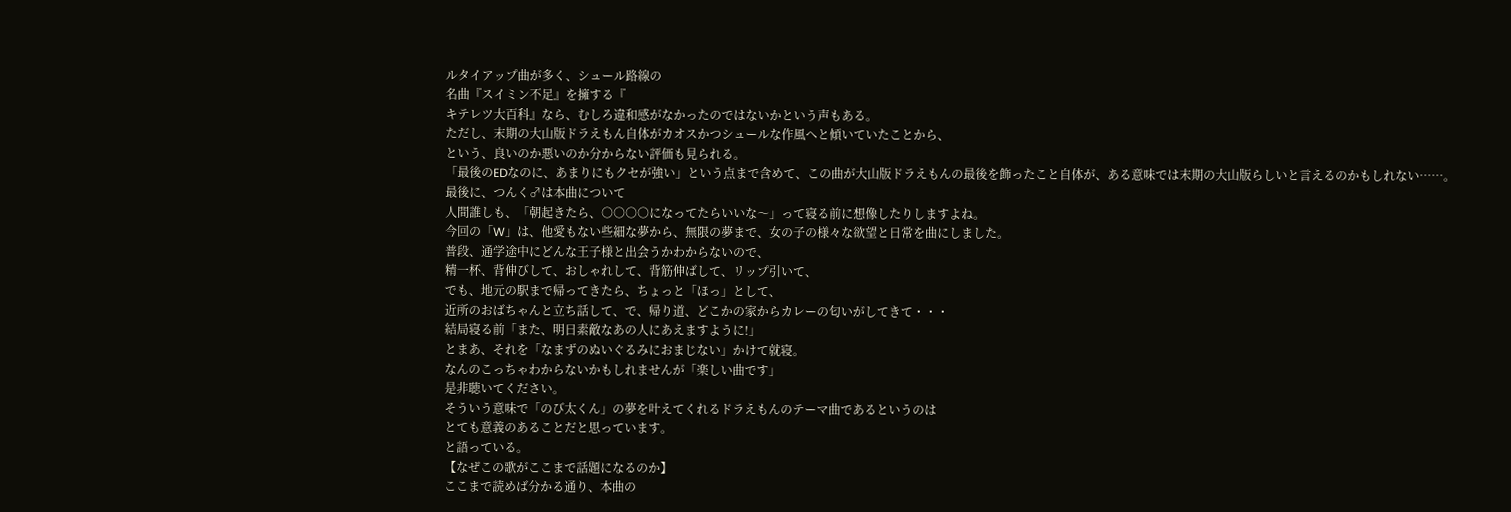ルタイアップ曲が多く、シュール路線の
名曲『スイミン不足』を擁する『
キテレツ大百科』なら、むしろ違和感がなかったのではないかという声もある。
ただし、末期の大山版ドラえもん自体がカオスかつシュールな作風へと傾いていたことから、
という、良いのか悪いのか分からない評価も見られる。
「最後のEDなのに、あまりにもクセが強い」という点まで含めて、この曲が大山版ドラえもんの最後を飾ったこと自体が、ある意味では末期の大山版らしいと言えるのかもしれない……。
最後に、つんく♂は本曲について
人間誰しも、「朝起きたら、○○○○になってたらいいな〜」って寝る前に想像したりしますよね。
今回の「W」は、他愛もない些細な夢から、無限の夢まで、女の子の様々な欲望と日常を曲にしました。
普段、通学途中にどんな王子様と出会うかわからないので、
精一杯、背伸びして、おしゃれして、背筋伸ばして、リップ引いて、
でも、地元の駅まで帰ってきたら、ちょっと「ほっ」として、
近所のおばちゃんと立ち話して、で、帰り道、どこかの家からカレーの匂いがしてきて・・・
結局寝る前「また、明日素敵なあの人にあえますように!」
とまあ、それを「なまずのぬいぐるみにおまじない」かけて就寝。
なんのこっちゃわからないかもしれませんが「楽しい曲です」
是非聴いてください。
そういう意味で「のび太くん」の夢を叶えてくれるドラえもんのテーマ曲であるというのは
とても意義のあることだと思っています。
と語っている。
【なぜこの歌がここまで話題になるのか】
ここまで読めば分かる通り、本曲の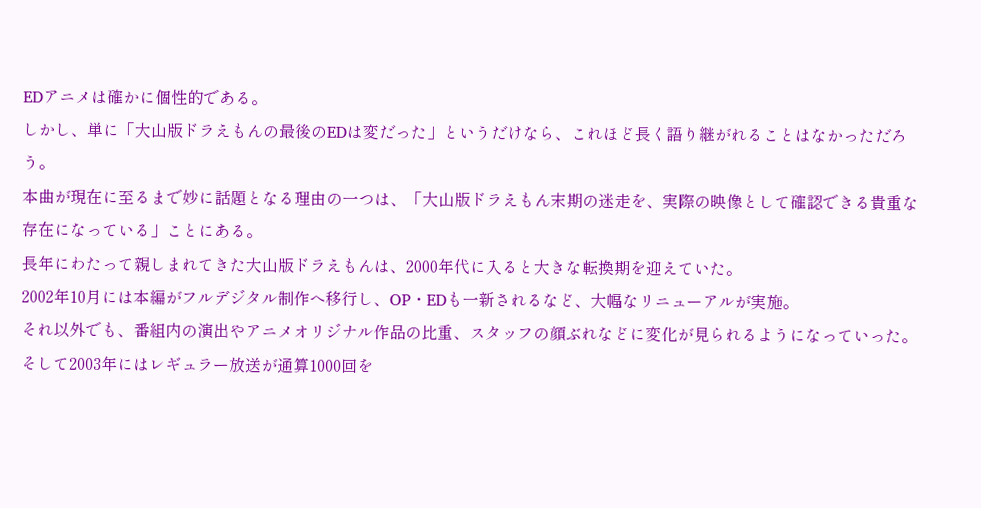EDアニメは確かに個性的である。
しかし、単に「大山版ドラえもんの最後のEDは変だった」というだけなら、これほど長く語り継がれることはなかっただろう。
本曲が現在に至るまで妙に話題となる理由の一つは、「大山版ドラえもん末期の迷走を、実際の映像として確認できる貴重な存在になっている」ことにある。
長年にわたって親しまれてきた大山版ドラえもんは、2000年代に入ると大きな転換期を迎えていた。
2002年10月には本編がフルデジタル制作へ移行し、OP・EDも一新されるなど、大幅なリニューアルが実施。
それ以外でも、番組内の演出やアニメオリジナル作品の比重、スタッフの顔ぶれなどに変化が見られるようになっていった。
そして2003年にはレギュラー放送が通算1000回を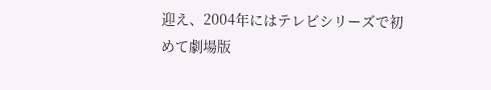迎え、2004年にはテレビシリーズで初めて劇場版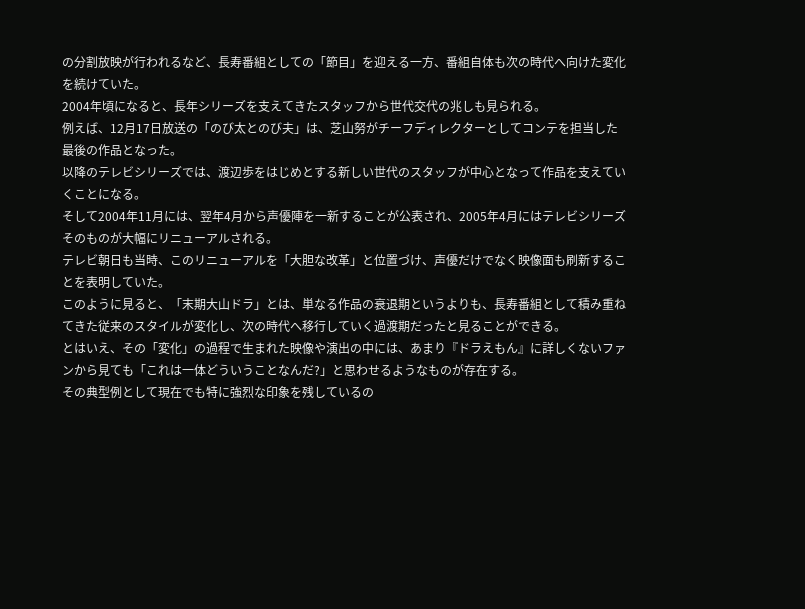の分割放映が行われるなど、長寿番組としての「節目」を迎える一方、番組自体も次の時代へ向けた変化を続けていた。
2004年頃になると、長年シリーズを支えてきたスタッフから世代交代の兆しも見られる。
例えば、12月17日放送の「のび太とのび夫」は、芝山努がチーフディレクターとしてコンテを担当した最後の作品となった。
以降のテレビシリーズでは、渡辺歩をはじめとする新しい世代のスタッフが中心となって作品を支えていくことになる。
そして2004年11月には、翌年4月から声優陣を一新することが公表され、2005年4月にはテレビシリーズそのものが大幅にリニューアルされる。
テレビ朝日も当時、このリニューアルを「大胆な改革」と位置づけ、声優だけでなく映像面も刷新することを表明していた。
このように見ると、「末期大山ドラ」とは、単なる作品の衰退期というよりも、長寿番組として積み重ねてきた従来のスタイルが変化し、次の時代へ移行していく過渡期だったと見ることができる。
とはいえ、その「変化」の過程で生まれた映像や演出の中には、あまり『ドラえもん』に詳しくないファンから見ても「これは一体どういうことなんだ?」と思わせるようなものが存在する。
その典型例として現在でも特に強烈な印象を残しているの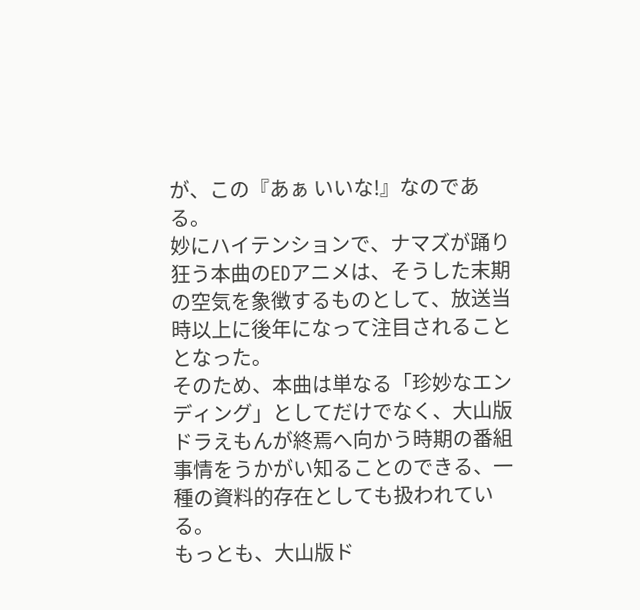が、この『あぁ いいな!』なのである。
妙にハイテンションで、ナマズが踊り狂う本曲のEDアニメは、そうした末期の空気を象徴するものとして、放送当時以上に後年になって注目されることとなった。
そのため、本曲は単なる「珍妙なエンディング」としてだけでなく、大山版ドラえもんが終焉へ向かう時期の番組事情をうかがい知ることのできる、一種の資料的存在としても扱われている。
もっとも、大山版ド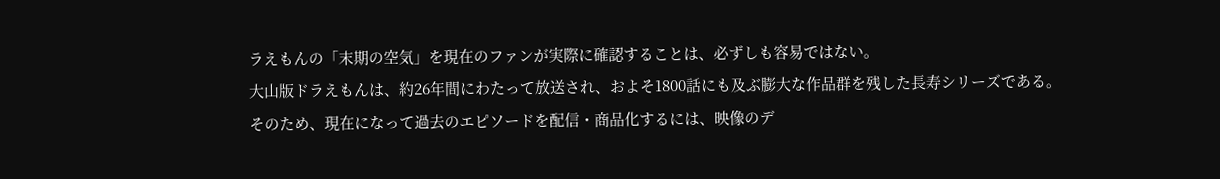ラえもんの「末期の空気」を現在のファンが実際に確認することは、必ずしも容易ではない。
大山版ドラえもんは、約26年間にわたって放送され、およそ1800話にも及ぶ膨大な作品群を残した長寿シリーズである。
そのため、現在になって過去のエピソードを配信・商品化するには、映像のデ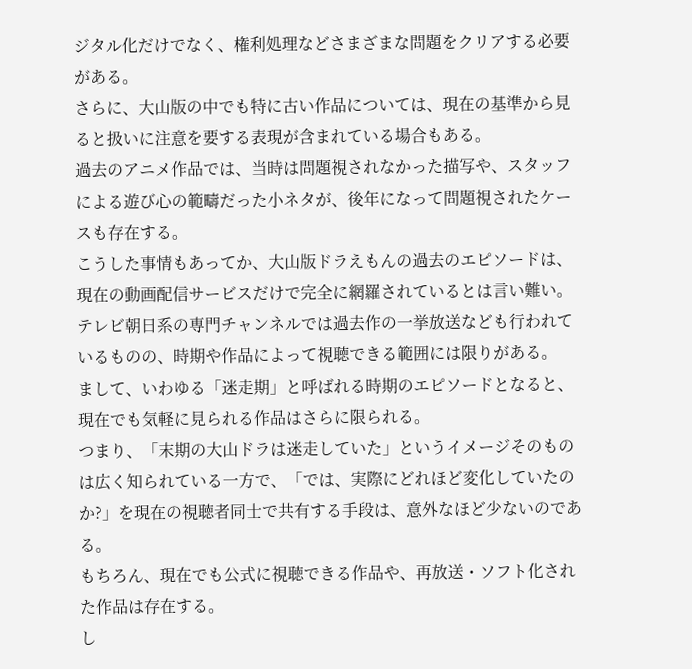ジタル化だけでなく、権利処理などさまざまな問題をクリアする必要がある。
さらに、大山版の中でも特に古い作品については、現在の基準から見ると扱いに注意を要する表現が含まれている場合もある。
過去のアニメ作品では、当時は問題視されなかった描写や、スタッフによる遊び心の範疇だった小ネタが、後年になって問題視されたケースも存在する。
こうした事情もあってか、大山版ドラえもんの過去のエピソードは、現在の動画配信サービスだけで完全に網羅されているとは言い難い。
テレビ朝日系の専門チャンネルでは過去作の一挙放送なども行われているものの、時期や作品によって視聴できる範囲には限りがある。
まして、いわゆる「迷走期」と呼ばれる時期のエピソードとなると、現在でも気軽に見られる作品はさらに限られる。
つまり、「末期の大山ドラは迷走していた」というイメージそのものは広く知られている一方で、「では、実際にどれほど変化していたのか?」を現在の視聴者同士で共有する手段は、意外なほど少ないのである。
もちろん、現在でも公式に視聴できる作品や、再放送・ソフト化された作品は存在する。
し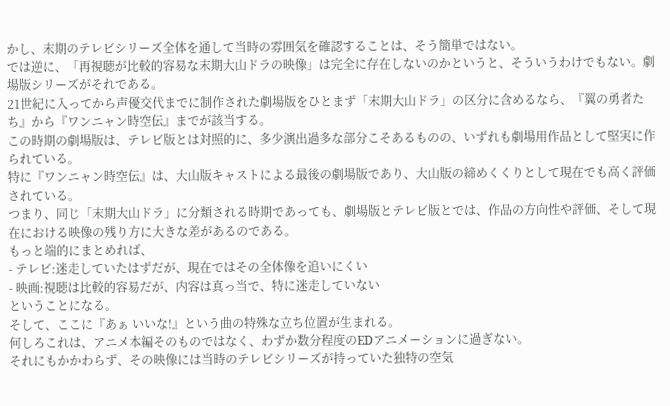かし、末期のテレビシリーズ全体を通して当時の雰囲気を確認することは、そう簡単ではない。
では逆に、「再視聴が比較的容易な末期大山ドラの映像」は完全に存在しないのかというと、そういうわけでもない。劇場版シリーズがそれである。
21世紀に入ってから声優交代までに制作された劇場版をひとまず「末期大山ドラ」の区分に含めるなら、『翼の勇者たち』から『ワンニャン時空伝』までが該当する。
この時期の劇場版は、テレビ版とは対照的に、多少演出過多な部分こそあるものの、いずれも劇場用作品として堅実に作られている。
特に『ワンニャン時空伝』は、大山版キャストによる最後の劇場版であり、大山版の締めくくりとして現在でも高く評価されている。
つまり、同じ「末期大山ドラ」に分類される時期であっても、劇場版とテレビ版とでは、作品の方向性や評価、そして現在における映像の残り方に大きな差があるのである。
もっと端的にまとめれば、
- テレビ:迷走していたはずだが、現在ではその全体像を追いにくい
- 映画:視聴は比較的容易だが、内容は真っ当で、特に迷走していない
ということになる。
そして、ここに『あぁ いいな!』という曲の特殊な立ち位置が生まれる。
何しろこれは、アニメ本編そのものではなく、わずか数分程度のEDアニメーションに過ぎない。
それにもかかわらず、その映像には当時のテレビシリーズが持っていた独特の空気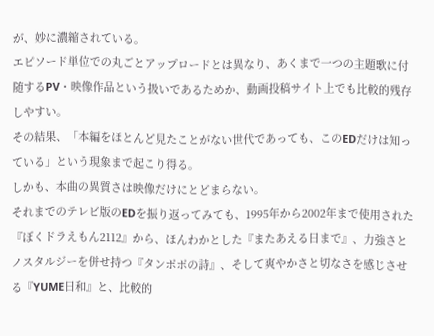が、妙に濃縮されている。
エピソード単位での丸ごとアップロードとは異なり、あくまで一つの主題歌に付随するPV・映像作品という扱いであるためか、動画投稿サイト上でも比較的残存しやすい。
その結果、「本編をほとんど見たことがない世代であっても、このEDだけは知っている」という現象まで起こり得る。
しかも、本曲の異質さは映像だけにとどまらない。
それまでのテレビ版のEDを振り返ってみても、1995年から2002年まで使用された『ぼくドラえもん2112』から、ほんわかとした『またあえる日まで』、力強さとノスタルジーを併せ持つ『タンポポの詩』、そして爽やかさと切なさを感じさせる『YUME日和』と、比較的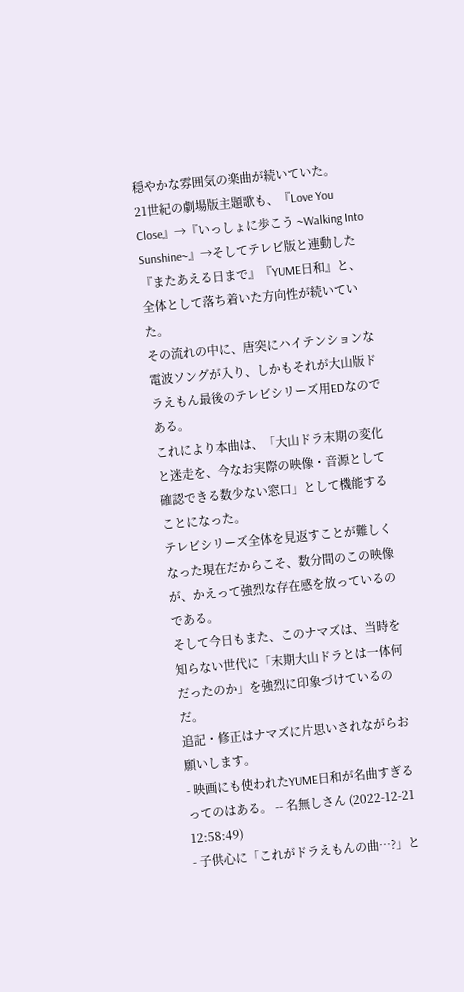穏やかな雰囲気の楽曲が続いていた。
21世紀の劇場版主題歌も、『Love You Close』→『いっしょに歩こう ~Walking Into Sunshine~』→そしてテレビ版と連動した『またあえる日まで』『YUME日和』と、全体として落ち着いた方向性が続いていた。
その流れの中に、唐突にハイテンションな電波ソングが入り、しかもそれが大山版ドラえもん最後のテレビシリーズ用EDなのである。
これにより本曲は、「大山ドラ末期の変化と迷走を、今なお実際の映像・音源として確認できる数少ない窓口」として機能することになった。
テレビシリーズ全体を見返すことが難しくなった現在だからこそ、数分間のこの映像が、かえって強烈な存在感を放っているのである。
そして今日もまた、このナマズは、当時を知らない世代に「末期大山ドラとは一体何だったのか」を強烈に印象づけているのだ。
追記・修正はナマズに片思いされながらお願いします。
- 映画にも使われたYUME日和が名曲すぎるってのはある。 -- 名無しさん (2022-12-21 12:58:49)
- 子供心に「これがドラえもんの曲…?」と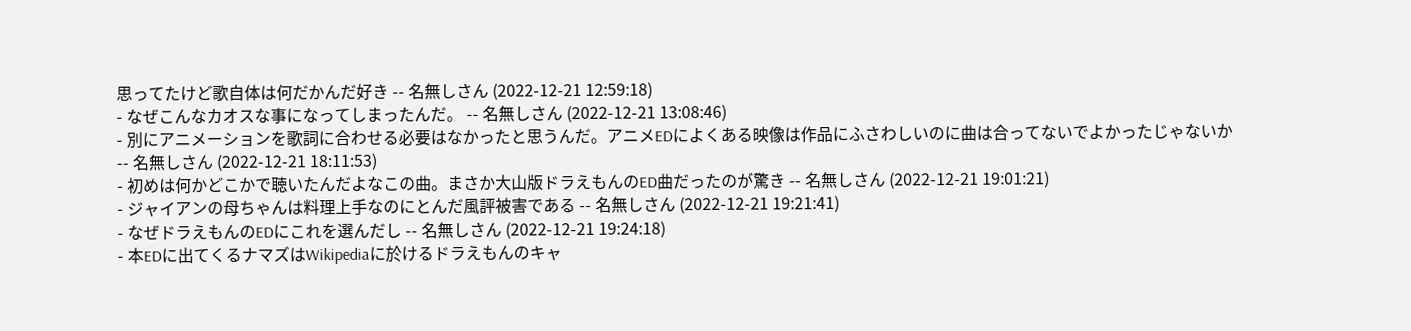思ってたけど歌自体は何だかんだ好き -- 名無しさん (2022-12-21 12:59:18)
- なぜこんなカオスな事になってしまったんだ。 -- 名無しさん (2022-12-21 13:08:46)
- 別にアニメーションを歌詞に合わせる必要はなかったと思うんだ。アニメEDによくある映像は作品にふさわしいのに曲は合ってないでよかったじゃないか -- 名無しさん (2022-12-21 18:11:53)
- 初めは何かどこかで聴いたんだよなこの曲。まさか大山版ドラえもんのED曲だったのが驚き -- 名無しさん (2022-12-21 19:01:21)
- ジャイアンの母ちゃんは料理上手なのにとんだ風評被害である -- 名無しさん (2022-12-21 19:21:41)
- なぜドラえもんのEDにこれを選んだし -- 名無しさん (2022-12-21 19:24:18)
- 本EDに出てくるナマズはWikipediaに於けるドラえもんのキャ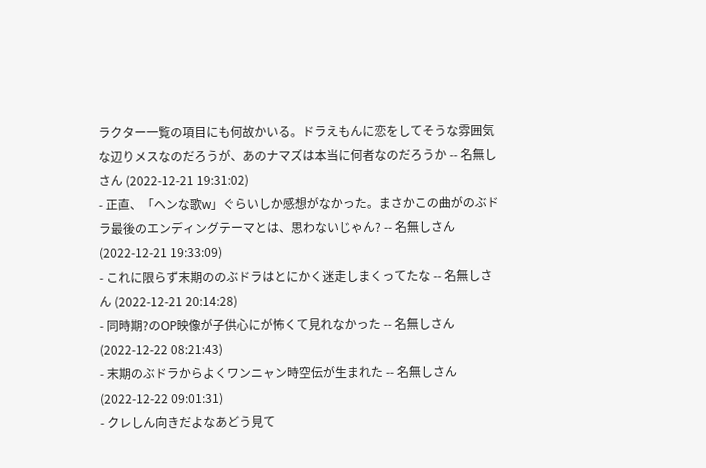ラクター一覧の項目にも何故かいる。ドラえもんに恋をしてそうな雰囲気な辺りメスなのだろうが、あのナマズは本当に何者なのだろうか -- 名無しさん (2022-12-21 19:31:02)
- 正直、「ヘンな歌w」ぐらいしか感想がなかった。まさかこの曲がのぶドラ最後のエンディングテーマとは、思わないじゃん? -- 名無しさん (2022-12-21 19:33:09)
- これに限らず末期ののぶドラはとにかく迷走しまくってたな -- 名無しさん (2022-12-21 20:14:28)
- 同時期?のOP映像が子供心にが怖くて見れなかった -- 名無しさん (2022-12-22 08:21:43)
- 末期のぶドラからよくワンニャン時空伝が生まれた -- 名無しさん (2022-12-22 09:01:31)
- クレしん向きだよなあどう見て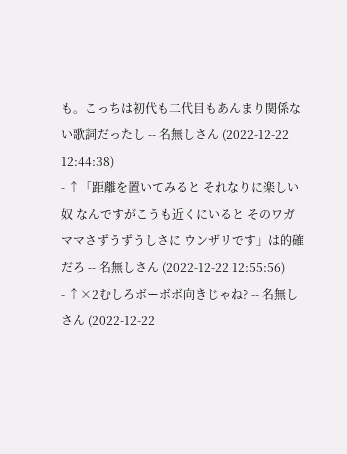も。こっちは初代も二代目もあんまり関係ない歌詞だったし -- 名無しさん (2022-12-22 12:44:38)
- ↑「距離を置いてみると それなりに楽しい奴 なんですがこうも近くにいると そのワガママさずうずうしさに ウンザリです」は的確だろ -- 名無しさん (2022-12-22 12:55:56)
- ↑×2むしろボーボボ向きじゃね? -- 名無しさん (2022-12-22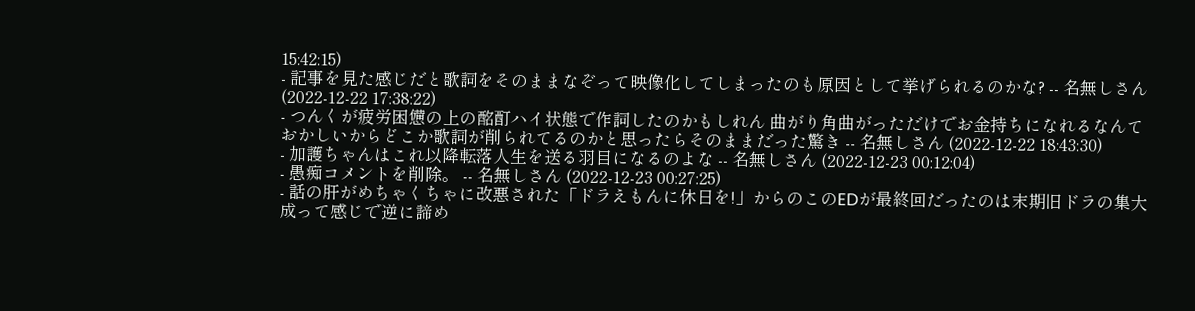15:42:15)
- 記事を見た感じだと歌詞をそのままなぞって映像化してしまったのも原因として挙げられるのかな? -- 名無しさん (2022-12-22 17:38:22)
- つんくが疲労困憊の上の酩酊ハイ状態で作詞したのかもしれん 曲がり角曲がっただけでお金持ちになれるなんておかしいからどこか歌詞が削られてるのかと思ったらそのままだった驚き -- 名無しさん (2022-12-22 18:43:30)
- 加護ちゃんはこれ以降転落人生を送る羽目になるのよな -- 名無しさん (2022-12-23 00:12:04)
- 愚痴コメントを削除。 -- 名無しさん (2022-12-23 00:27:25)
- 話の肝がめちゃくちゃに改悪された「ドラえもんに休日を!」からのこのEDが最終回だったのは末期旧ドラの集大成って感じで逆に諦め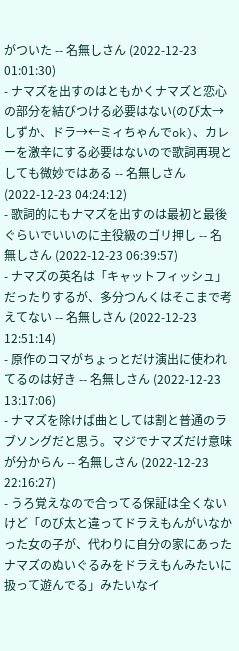がついた -- 名無しさん (2022-12-23 01:01:30)
- ナマズを出すのはともかくナマズと恋心の部分を結びつける必要はない(のび太→しずか、ドラ→←ミィちゃんでok)、カレーを激辛にする必要はないので歌詞再現としても微妙ではある -- 名無しさん (2022-12-23 04:24:12)
- 歌詞的にもナマズを出すのは最初と最後ぐらいでいいのに主役級のゴリ押し -- 名無しさん (2022-12-23 06:39:57)
- ナマズの英名は「キャットフィッシュ」だったりするが、多分つんくはそこまで考えてない -- 名無しさん (2022-12-23 12:51:14)
- 原作のコマがちょっとだけ演出に使われてるのは好き -- 名無しさん (2022-12-23 13:17:06)
- ナマズを除けば曲としては割と普通のラブソングだと思う。マジでナマズだけ意味が分からん -- 名無しさん (2022-12-23 22:16:27)
- うろ覚えなので合ってる保証は全くないけど「のび太と違ってドラえもんがいなかった女の子が、代わりに自分の家にあったナマズのぬいぐるみをドラえもんみたいに扱って遊んでる」みたいなイ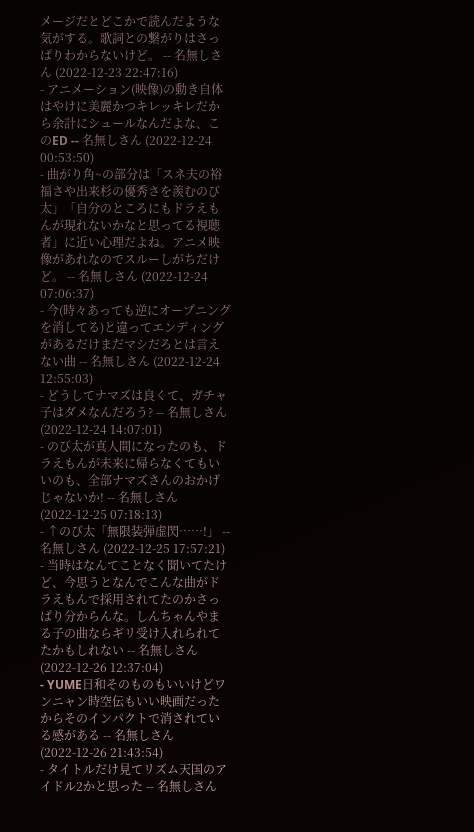メージだとどこかで読んだような気がする。歌詞との繋がりはさっぱりわからないけど。 -- 名無しさん (2022-12-23 22:47:16)
- アニメーション(映像)の動き自体はやけに美麗かつキレッキレだから余計にシュールなんだよな、このED -- 名無しさん (2022-12-24 00:53:50)
- 曲がり角~の部分は「スネ夫の裕福さや出来杉の優秀さを羨むのび太」「自分のところにもドラえもんが現れないかなと思ってる視聴者」に近い心理だよね。アニメ映像があれなのでスルーしがちだけど。 -- 名無しさん (2022-12-24 07:06:37)
- 今(時々あっても逆にオープニングを消してる)と違ってエンディングがあるだけまだマシだろとは言えない曲 -- 名無しさん (2022-12-24 12:55:03)
- どうしてナマズは良くて、ガチャ子はダメなんだろう? -- 名無しさん (2022-12-24 14:07:01)
- のび太が真人間になったのも、ドラえもんが未来に帰らなくてもいいのも、全部ナマズさんのおかげじゃないか! -- 名無しさん (2022-12-25 07:18:13)
- ↑のび太「無限装弾虚閃……!」 -- 名無しさん (2022-12-25 17:57:21)
- 当時はなんてことなく聞いてたけど、今思うとなんでこんな曲がドラえもんで採用されてたのかさっぱり分からんな。しんちゃんやまる子の曲ならギリ受け入れられてたかもしれない -- 名無しさん (2022-12-26 12:37:04)
- YUME日和そのものもいいけどワンニャン時空伝もいい映画だったからそのインパクトで消されている感がある -- 名無しさん (2022-12-26 21:43:54)
- タイトルだけ見てリズム天国のアイドル2かと思った -- 名無しさん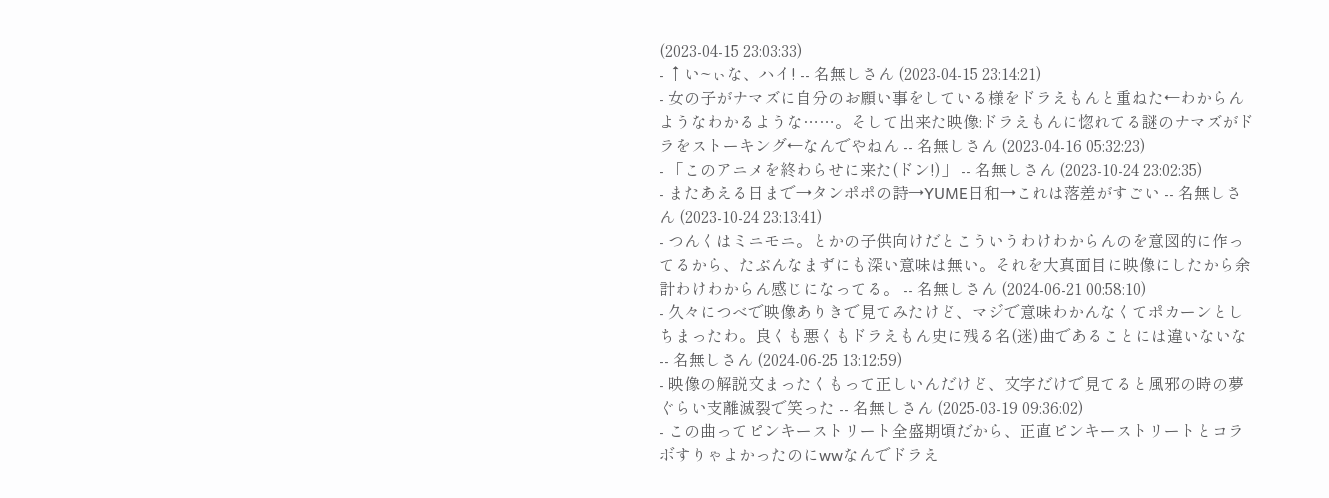(2023-04-15 23:03:33)
- ↑い~ぃな、ハイ! -- 名無しさん (2023-04-15 23:14:21)
- 女の子がナマズに自分のお願い事をしている様をドラえもんと重ねた←わからんようなわかるような……。そして出来た映像:ドラえもんに惚れてる謎のナマズがドラをストーキング←なんでやねん -- 名無しさん (2023-04-16 05:32:23)
- 「このアニメを終わらせに来た(ドン!)」 -- 名無しさん (2023-10-24 23:02:35)
- またあえる日まで→タンポポの詩→YUME日和→これは落差がすごい -- 名無しさん (2023-10-24 23:13:41)
- つんくはミニモニ。とかの子供向けだとこういうわけわからんのを意図的に作ってるから、たぶんなまずにも深い意味は無い。それを大真面目に映像にしたから余計わけわからん感じになってる。 -- 名無しさん (2024-06-21 00:58:10)
- 久々につべで映像ありきで見てみたけど、マジで意味わかんなくてポカーンとしちまったわ。良くも悪くもドラえもん史に残る名(迷)曲であることには違いないな -- 名無しさん (2024-06-25 13:12:59)
- 映像の解説文まったくもって正しいんだけど、文字だけで見てると風邪の時の夢ぐらい支離滅裂で笑った -- 名無しさん (2025-03-19 09:36:02)
- この曲ってピンキーストリート全盛期頃だから、正直ピンキーストリートとコラボすりゃよかったのにwwなんでドラえ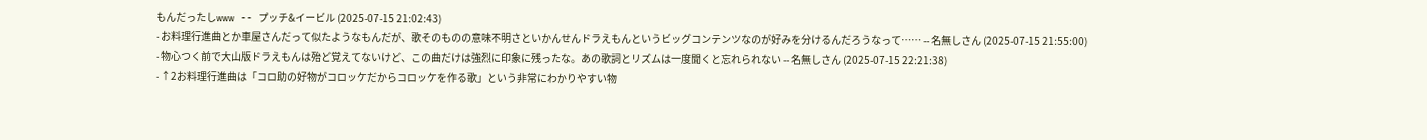もんだったしwww -- プッチ&イービル (2025-07-15 21:02:43)
- お料理行進曲とか車屋さんだって似たようなもんだが、歌そのものの意味不明さといかんせんドラえもんというビッグコンテンツなのが好みを分けるんだろうなって⋯⋯ -- 名無しさん (2025-07-15 21:55:00)
- 物心つく前で大山版ドラえもんは殆ど覚えてないけど、この曲だけは強烈に印象に残ったな。あの歌詞とリズムは一度聞くと忘れられない -- 名無しさん (2025-07-15 22:21:38)
- ↑2お料理行進曲は「コロ助の好物がコロッケだからコロッケを作る歌」という非常にわかりやすい物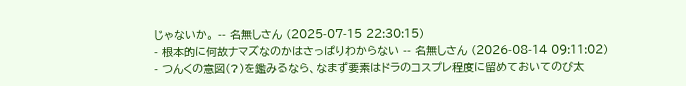じゃないか。 -- 名無しさん (2025-07-15 22:30:15)
- 根本的に何故ナマズなのかはさっぱりわからない -- 名無しさん (2026-08-14 09:11:02)
- つんくの意図(?)を鑑みるなら、なまず要素はドラのコスプレ程度に留めておいてのび太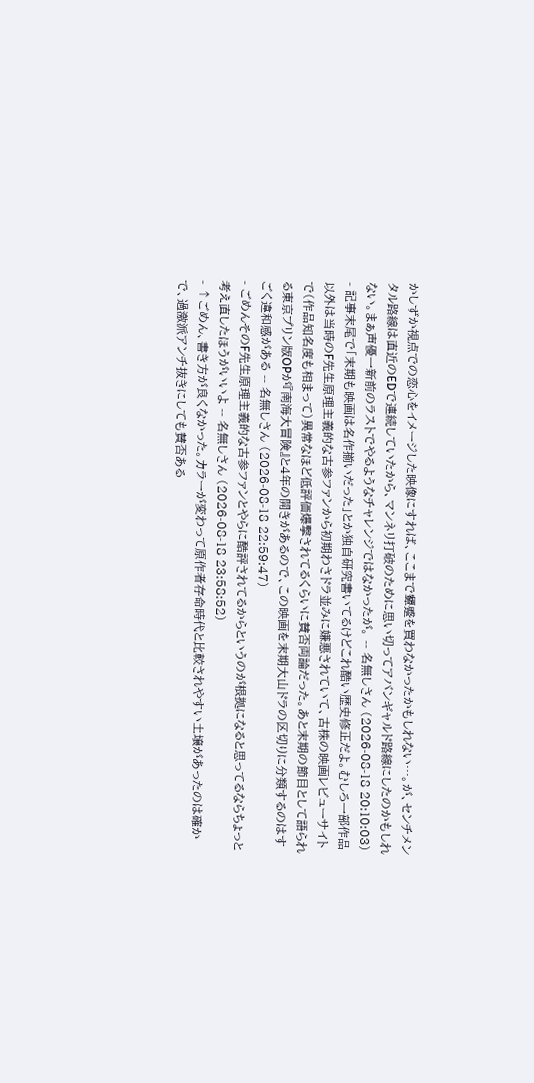かしずか視点での恋心をイメージした映像にすれば、ここまで顰蹙を買わなかったかもしれない…。が、センチメンタル路線は直近のEDで連続していたから、マンネリ打破のために思い切ってアバンギャルド路線にしたのかもしれない。まぁ声優一新前のラストでやるようなチャレンジではなかったが。 -- 名無しさん (2026-08-18 20:10:03)
- 記事末尾で「末期も映画は名作揃いだった」とか独自研究書いてるけどこれ酷い歴史修正だよ。むしろ一部作品以外は当時のF先生原理主義的な古参ファンから初期わさドラ並みに嫌悪されていて、古株の映画レビューサイトで(作品知名度も相まって)異常なほど低評価爆撃されてるくらいに賛否両論だった。あと末期の節目として語られる東京プリン版OPが『南海大冒険』と4年の開きがあるので、この映画を末期大山ドラの区切りに分類するのはすごく違和感がある -- 名無しさん (2026-08-18 22:59:47)
- ごめんそのF先生原理主義的な古参ファンとやらに酷評されてるからというのが根拠になると思ってるならちょっと考え直したほうがいいよ -- 名無しさん (2026-08-18 23:58:52)
- ↑ごめん、書き方が良くなかった。カラーが変わって原作者存命時代と比較されやすい土壌があったのは確かで、過激派アンチ抜きにしても賛否ある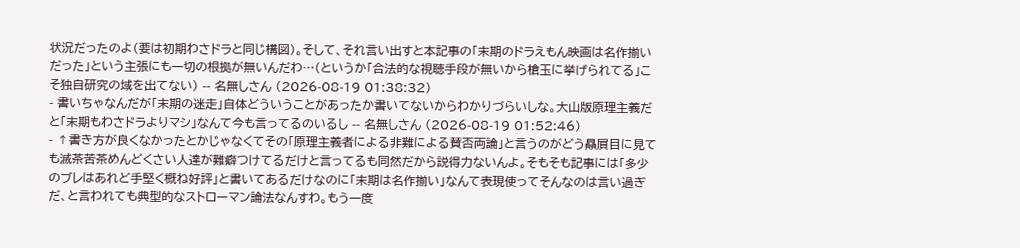状況だったのよ(要は初期わさドラと同じ構図)。そして、それ言い出すと本記事の「末期のドラえもん映画は名作揃いだった」という主張にも一切の根拠が無いんだわ…(というか「合法的な視聴手段が無いから槍玉に挙げられてる」こそ独自研究の域を出てない) -- 名無しさん (2026-08-19 01:38:32)
- 書いちゃなんだが「末期の迷走」自体どういうことがあったか書いてないからわかりづらいしな。大山版原理主義だと「末期もわさドラよりマシ」なんて今も言ってるのいるし -- 名無しさん (2026-08-19 01:52:46)
- ↑書き方が良くなかったとかじゃなくてその「原理主義者による非難による賛否両論」と言うのがどう贔屓目に見ても滅茶苦茶めんどくさい人達が難癖つけてるだけと言ってるも同然だから説得力ないんよ。そもそも記事には「多少のブレはあれど手堅く概ね好評」と書いてあるだけなのに「末期は名作揃い」なんて表現使ってそんなのは言い過ぎだ、と言われても典型的なストローマン論法なんすわ。もう一度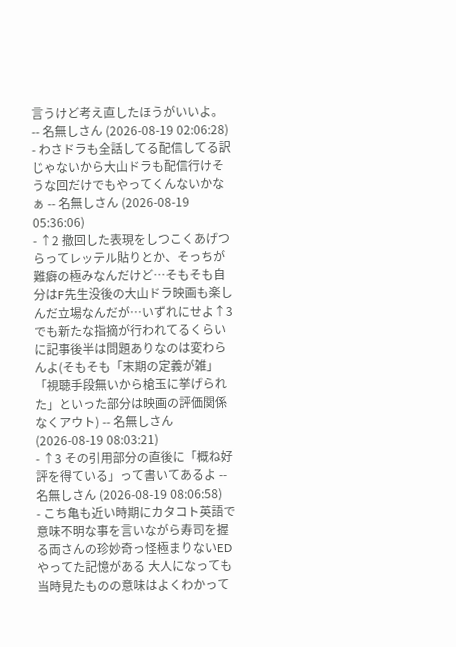言うけど考え直したほうがいいよ。 -- 名無しさん (2026-08-19 02:06:28)
- わさドラも全話してる配信してる訳じゃないから大山ドラも配信行けそうな回だけでもやってくんないかなぁ -- 名無しさん (2026-08-19 05:36:06)
- ↑2 撤回した表現をしつこくあげつらってレッテル貼りとか、そっちが難癖の極みなんだけど…そもそも自分はF先生没後の大山ドラ映画も楽しんだ立場なんだが…いずれにせよ↑3でも新たな指摘が行われてるくらいに記事後半は問題ありなのは変わらんよ(そもそも「末期の定義が雑」「視聴手段無いから槍玉に挙げられた」といった部分は映画の評価関係なくアウト) -- 名無しさん (2026-08-19 08:03:21)
- ↑3 その引用部分の直後に「概ね好評を得ている」って書いてあるよ -- 名無しさん (2026-08-19 08:06:58)
- こち亀も近い時期にカタコト英語で意味不明な事を言いながら寿司を握る両さんの珍妙奇っ怪極まりないEDやってた記憶がある 大人になっても当時見たものの意味はよくわかって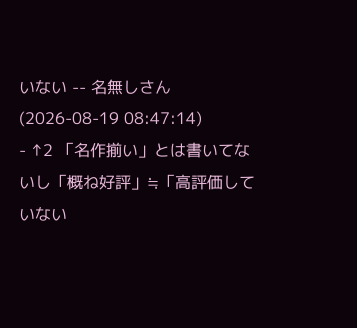いない -- 名無しさん (2026-08-19 08:47:14)
- ↑2 「名作揃い」とは書いてないし「概ね好評」≒「高評価していない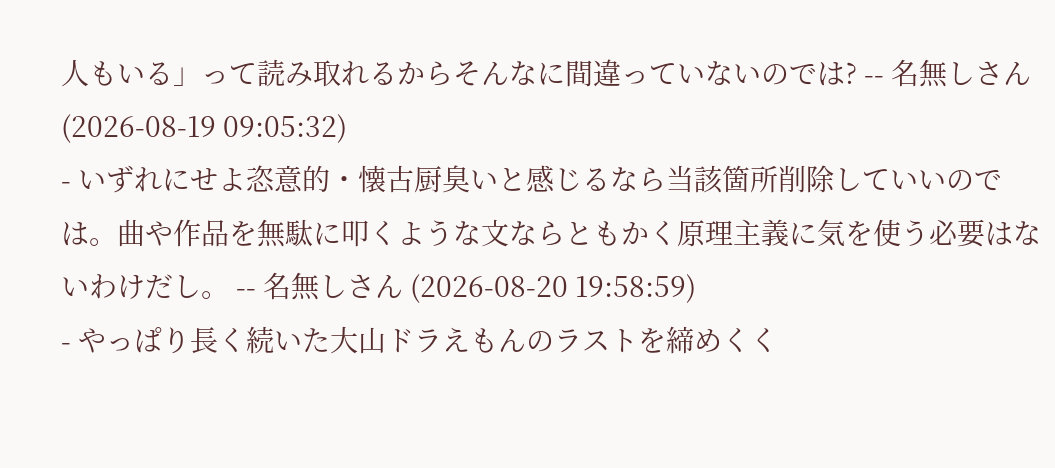人もいる」って読み取れるからそんなに間違っていないのでは? -- 名無しさん (2026-08-19 09:05:32)
- いずれにせよ恣意的・懐古厨臭いと感じるなら当該箇所削除していいのでは。曲や作品を無駄に叩くような文ならともかく原理主義に気を使う必要はないわけだし。 -- 名無しさん (2026-08-20 19:58:59)
- やっぱり長く続いた大山ドラえもんのラストを締めくく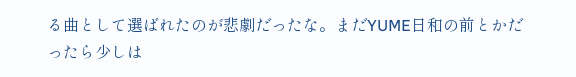る曲として選ばれたのが悲劇だったな。まだYUME日和の前とかだったら少しは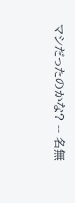マシだったのかな? -- 名無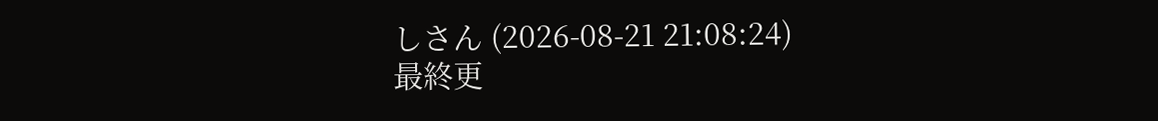しさん (2026-08-21 21:08:24)
最終更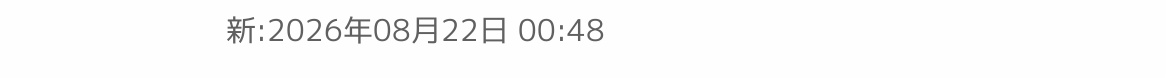新:2026年08月22日 00:48